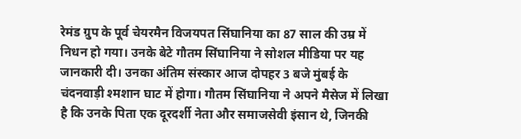रेमंड ग्रुप के पूर्व चेयरमैन विजयपत सिंघानिया का 87 साल की उम्र में निधन हो गया। उनके बेटे गौतम सिंघानिया ने सोशल मीडिया पर यह जानकारी दी। उनका अंतिम संस्कार आज दोपहर 3 बजे मुंबई के चंदनवाड़ी श्मशान घाट में होगा। गौतम सिंघानिया ने अपने मैसेज में लिखा है कि उनके पिता एक दूरदर्शी नेता और समाजसेवी इंसान थे, जिनकी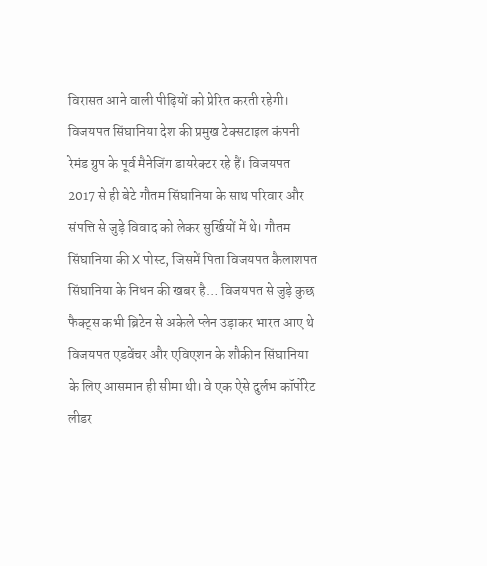विरासत आने वाली पीढ़ियों को प्रेरित करती रहेगी। विजयपत सिंघानिया देश की प्रमुख टेक्सटाइल कंपनी रेमंड ग्रुप के पूर्व मैनेजिंग डायरेक्टर रहे हैं। विजयपत 2017 से ही बेटे गौतम सिंघानिया के साथ परिवार और संपत्ति से जुड़े विवाद को लेकर सुर्खियों में थे। गौतम सिंघानिया की X पोस्ट, जिसमें पिता विजयपत कैलाशपत सिंघानिया के निधन की खबर है… विजयपत से जुड़े कुछ फैक्ट्स कभी ब्रिटेन से अकेले प्लेन उड़ाकर भारत आए थे विजयपत एडवेंचर और एविएशन के शौकीन सिंघानिया के लिए आसमान ही सीमा थी। वे एक ऐसे दुर्लभ कॉर्पोरेट लीडर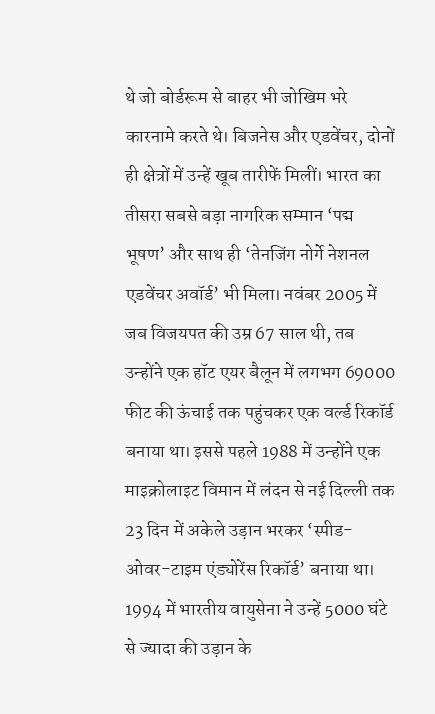थे जो बोर्डरूम से बाहर भी जोखिम भरे कारनामे करते थे। बिजनेस और एडवेंचर, दोनों ही क्षेत्रों में उन्हें खूब तारीफें मिलीं। भारत का तीसरा सबसे बड़ा नागरिक सम्मान ‘पद्म भूषण’ और साथ ही ‘तेनजिंग नोर्गे नेशनल एडवेंचर अवॉर्ड’ भी मिला। नवंबर 2005 में जब विजयपत की उम्र 67 साल थी, तब उन्होंने एक हॉट एयर बैलून में लगभग 69000 फीट की ऊंचाई तक पहुंचकर एक वर्ल्ड रिकॉर्ड बनाया था। इससे पहले 1988 में उन्होंने एक माइक्रोलाइट विमान में लंदन से नई दिल्ली तक 23 दिन में अकेले उड़ान भरकर ‘स्पीड-ओवर-टाइम एंड्योरेंस रिकॉर्ड’ बनाया था। 1994 में भारतीय वायुसेना ने उन्हें 5000 घंटे से ज्यादा की उड़ान के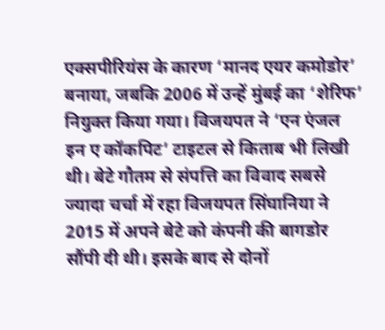एक्सपीरियंस के कारण ‘मानद एयर कमोडोर’ बनाया, जबकि 2006 में उन्हें मुंबई का ‘शेरिफ’ नियुक्त किया गया। विजयपत ने ‘एन एंजल इन ए कॉकपिट’ टाइटल से किताब भी लिखी थी। बेटे गौतम से संपत्ति का विवाद सबसे ज्यादा चर्चा में रहा विजयपत सिंघानिया ने 2015 में अपने बेटे को कंपनी की बागडोर सौंपी दी थी। इसके बाद से दोनों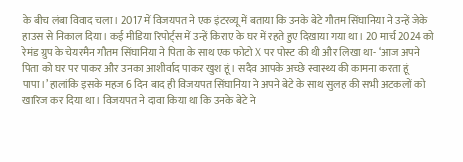के बीच लंबा विवाद चला। 2017 में विजयपत ने एक इंटरव्यू में बताया कि उनके बेटे गौतम सिंघानिया ने उन्हें जेके हाउस से निकाल दिया। कई मीडिया रिपोर्ट्स में उन्हें किराए के घर में रहते हुए दिखाया गया था। 20 मार्च 2024 को रेमंड ग्रुप के चेयरमैन गौतम सिंघानिया ने पिता के साथ एक फोटो X पर पोस्ट की थी और लिखा था- ‘आज अपने पिता को घर पर पाकर और उनका आशीर्वाद पाकर खुश हूं। सदैव आपके अच्छे स्वास्थ्य की कामना करता हूं पापा।’ हालांकि इसके महज 6 दिन बाद ही विजयपत सिंघानिया ने अपने बेटे के साथ सुलह की सभी अटकलों को खारिज कर दिया था। विजयपत ने दावा किया था कि उनके बेटे ने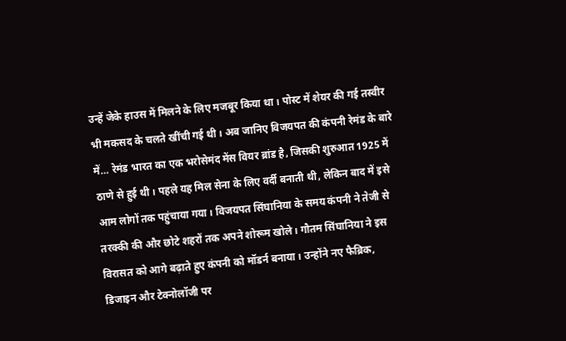उन्हें जेके हाउस में मिलने के लिए मजबूर किया था। पोस्ट में शेयर की गई तस्वीर भी मकसद के चलते खींची गई थी। अब जानिए विजयपत की कंपनी रेमंड के बारे में… रेमंड भारत का एक भरोसेमंद मेंस वियर ब्रांड है, जिसकी शुरुआत 1925 में ठाणे से हुई थी। पहले यह मिल सेना के लिए वर्दी बनाती थी, लेकिन बाद में इसे आम लोगों तक पहुंचाया गया। विजयपत सिंघानिया के समय कंपनी ने तेजी से तरक्की की और छोटे शहरों तक अपने शोरूम खोले। गौतम सिंघानिया ने इस विरासत को आगे बढ़ाते हुए कंपनी को मॉडर्न बनाया। उन्होंने नए फैब्रिक, डिजाइन और टेक्नोलॉजी पर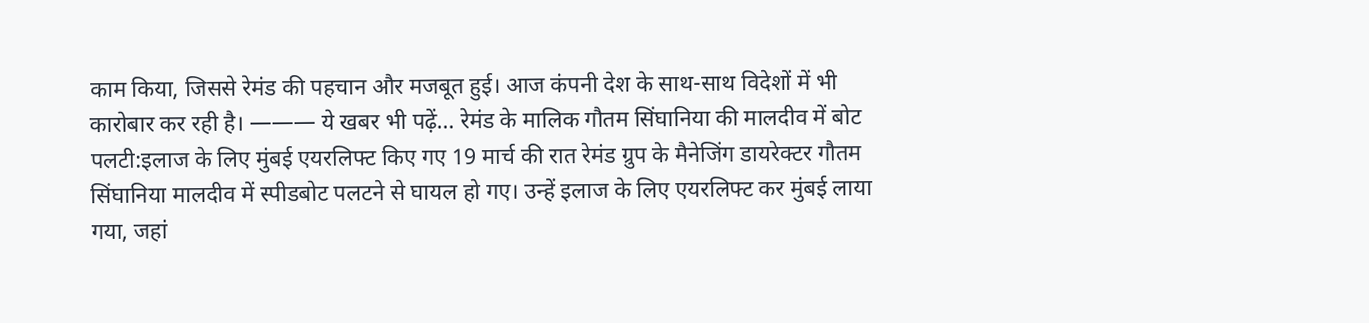काम किया, जिससे रेमंड की पहचान और मजबूत हुई। आज कंपनी देश के साथ-साथ विदेशों में भी कारोबार कर रही है। ——— ये खबर भी पढ़ें… रेमंड के मालिक गौतम सिंघानिया की मालदीव में बोट पलटी:इलाज के लिए मुंबई एयरलिफ्ट किए गए 19 मार्च की रात रेमंड ग्रुप के मैनेजिंग डायरेक्टर गौतम सिंघानिया मालदीव में स्पीडबोट पलटने से घायल हो गए। उन्हें इलाज के लिए एयरलिफ्ट कर मुंबई लाया गया, जहां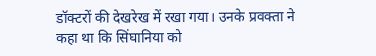डॉक्टरों की देखरेख में रखा गया। उनके प्रवक्ता ने कहा था कि सिंघानिया को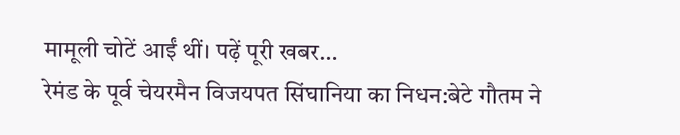मामूली चोटें आईं थीं। पढ़ें पूरी खबर…
रेमंड के पूर्व चेयरमैन विजयपत सिंघानिया का निधन:बेटे गौतम ने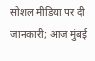सोशल मीडिया पर दी जानकारी; आज मुंबई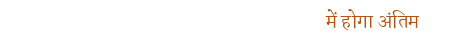में होगा अंतिम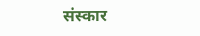संस्कार